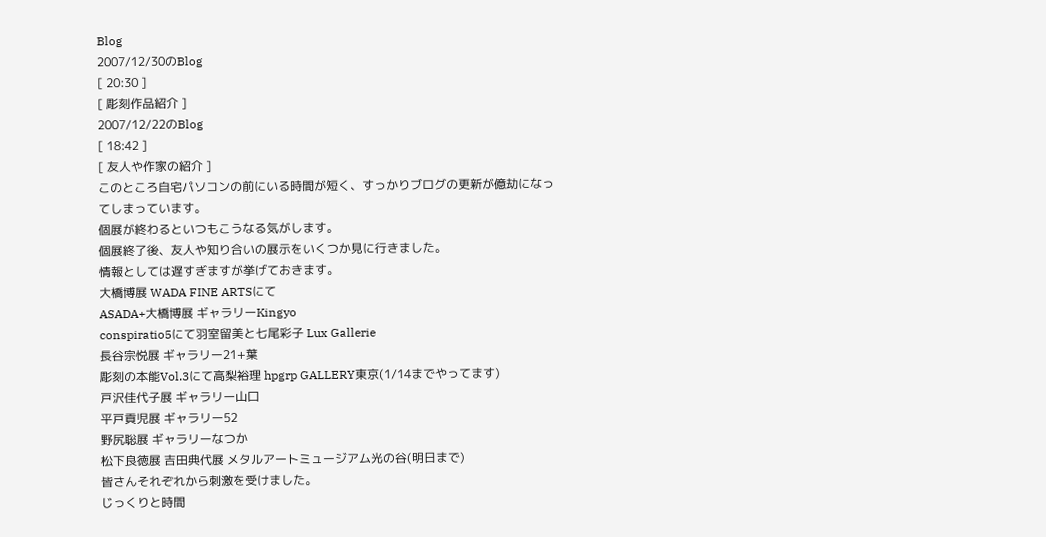Blog
2007/12/30のBlog
[ 20:30 ]
[ 彫刻作品紹介 ]
2007/12/22のBlog
[ 18:42 ]
[ 友人や作家の紹介 ]
このところ自宅パソコンの前にいる時間が短く、すっかりブログの更新が億劫になってしまっています。
個展が終わるといつもこうなる気がします。
個展終了後、友人や知り合いの展示をいくつか見に行きました。
情報としては遅すぎますが挙げておきます。
大橋博展 WADA FINE ARTSにて
ASADA+大橋博展 ギャラリーKingyo
conspiratio5にて羽室留美と七尾彩子 Lux Gallerie
長谷宗悦展 ギャラリー21+葉
彫刻の本能Vol.3にて高梨裕理 hpgrp GALLERY東京(1/14までやってます)
戸沢佳代子展 ギャラリー山口
平戸貢児展 ギャラリー52
野尻聡展 ギャラリーなつか
松下良徳展 吉田典代展 メタルアートミュージアム光の谷(明日まで)
皆さんそれぞれから刺激を受けました。
じっくりと時間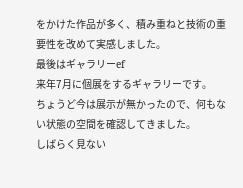をかけた作品が多く、積み重ねと技術の重要性を改めて実感しました。
最後はギャラリーef
来年7月に個展をするギャラリーです。
ちょうど今は展示が無かったので、何もない状態の空間を確認してきました。
しばらく見ない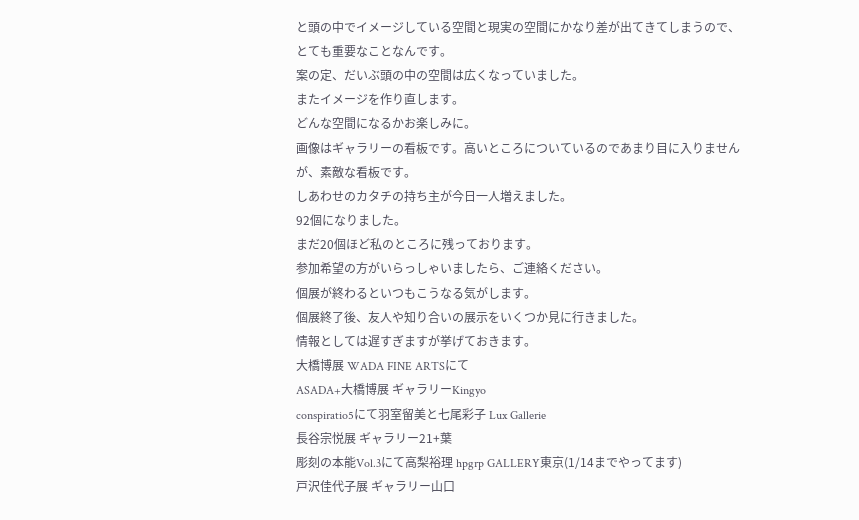と頭の中でイメージしている空間と現実の空間にかなり差が出てきてしまうので、とても重要なことなんです。
案の定、だいぶ頭の中の空間は広くなっていました。
またイメージを作り直します。
どんな空間になるかお楽しみに。
画像はギャラリーの看板です。高いところについているのであまり目に入りませんが、素敵な看板です。
しあわせのカタチの持ち主が今日一人増えました。
92個になりました。
まだ20個ほど私のところに残っております。
参加希望の方がいらっしゃいましたら、ご連絡ください。
個展が終わるといつもこうなる気がします。
個展終了後、友人や知り合いの展示をいくつか見に行きました。
情報としては遅すぎますが挙げておきます。
大橋博展 WADA FINE ARTSにて
ASADA+大橋博展 ギャラリーKingyo
conspiratio5にて羽室留美と七尾彩子 Lux Gallerie
長谷宗悦展 ギャラリー21+葉
彫刻の本能Vol.3にて高梨裕理 hpgrp GALLERY東京(1/14までやってます)
戸沢佳代子展 ギャラリー山口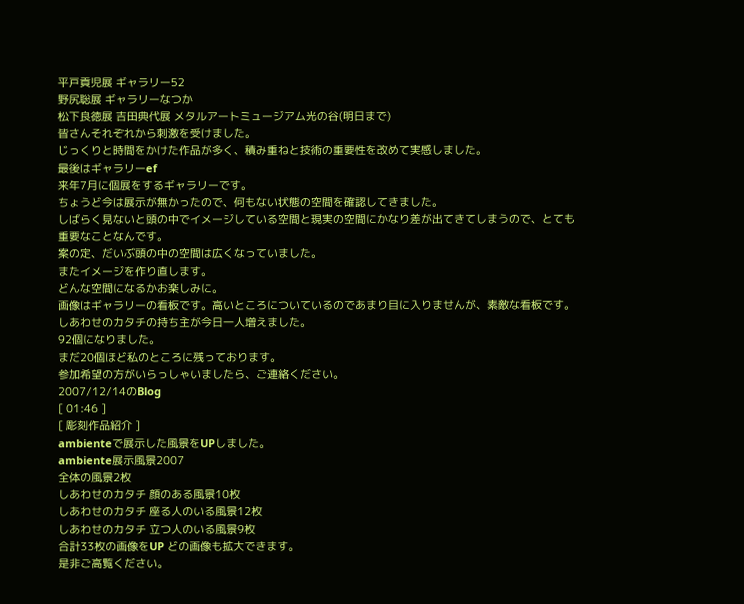平戸貢児展 ギャラリー52
野尻聡展 ギャラリーなつか
松下良徳展 吉田典代展 メタルアートミュージアム光の谷(明日まで)
皆さんそれぞれから刺激を受けました。
じっくりと時間をかけた作品が多く、積み重ねと技術の重要性を改めて実感しました。
最後はギャラリーef
来年7月に個展をするギャラリーです。
ちょうど今は展示が無かったので、何もない状態の空間を確認してきました。
しばらく見ないと頭の中でイメージしている空間と現実の空間にかなり差が出てきてしまうので、とても重要なことなんです。
案の定、だいぶ頭の中の空間は広くなっていました。
またイメージを作り直します。
どんな空間になるかお楽しみに。
画像はギャラリーの看板です。高いところについているのであまり目に入りませんが、素敵な看板です。
しあわせのカタチの持ち主が今日一人増えました。
92個になりました。
まだ20個ほど私のところに残っております。
参加希望の方がいらっしゃいましたら、ご連絡ください。
2007/12/14のBlog
[ 01:46 ]
[ 彫刻作品紹介 ]
ambienteで展示した風景をUPしました。
ambiente展示風景2007
全体の風景2枚
しあわせのカタチ 顔のある風景10枚
しあわせのカタチ 座る人のいる風景12枚
しあわせのカタチ 立つ人のいる風景9枚
合計33枚の画像をUP どの画像も拡大できます。
是非ご高覧ください。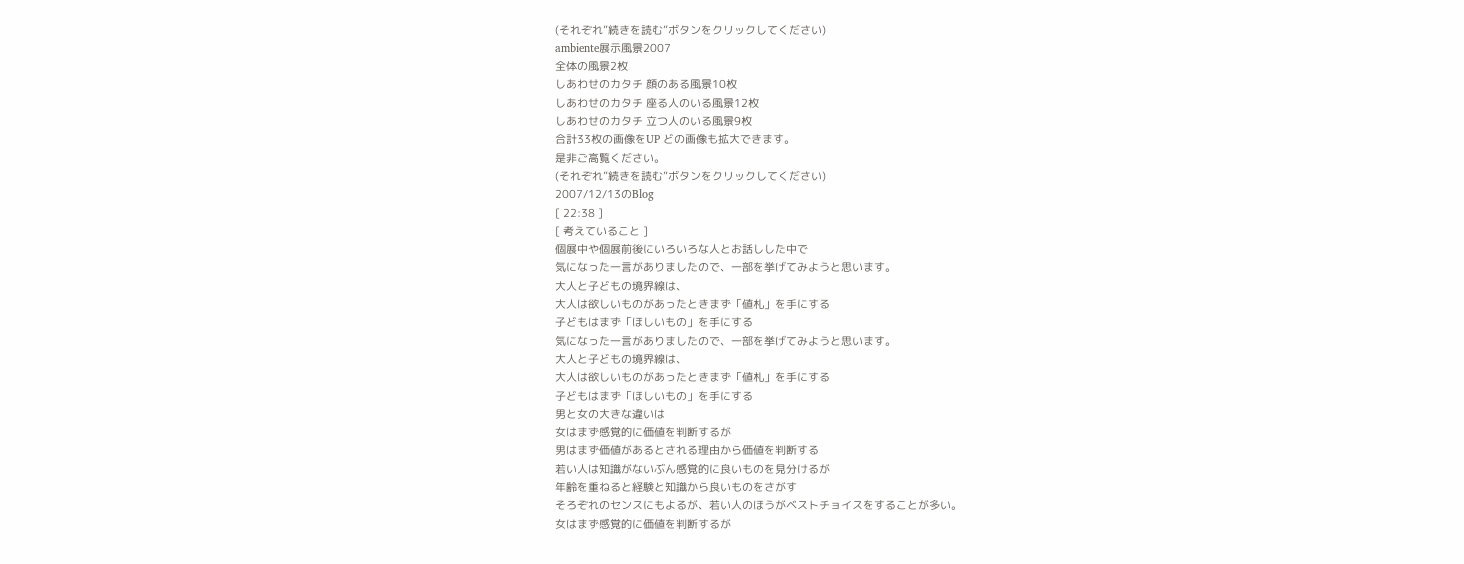(それぞれ”続きを読む”ボタンをクリックしてください)
ambiente展示風景2007
全体の風景2枚
しあわせのカタチ 顔のある風景10枚
しあわせのカタチ 座る人のいる風景12枚
しあわせのカタチ 立つ人のいる風景9枚
合計33枚の画像をUP どの画像も拡大できます。
是非ご高覧ください。
(それぞれ”続きを読む”ボタンをクリックしてください)
2007/12/13のBlog
[ 22:38 ]
[ 考えていること ]
個展中や個展前後にいろいろな人とお話しした中で
気になった一言がありましたので、一部を挙げてみようと思います。
大人と子どもの境界線は、
大人は欲しいものがあったときまず「値札」を手にする
子どもはまず「ほしいもの」を手にする
気になった一言がありましたので、一部を挙げてみようと思います。
大人と子どもの境界線は、
大人は欲しいものがあったときまず「値札」を手にする
子どもはまず「ほしいもの」を手にする
男と女の大きな違いは
女はまず感覚的に価値を判断するが
男はまず価値があるとされる理由から価値を判断する
若い人は知識がないぶん感覚的に良いものを見分けるが
年齢を重ねると経験と知識から良いものをさがす
そろぞれのセンスにもよるが、若い人のほうがベストチョイスをすることが多い。
女はまず感覚的に価値を判断するが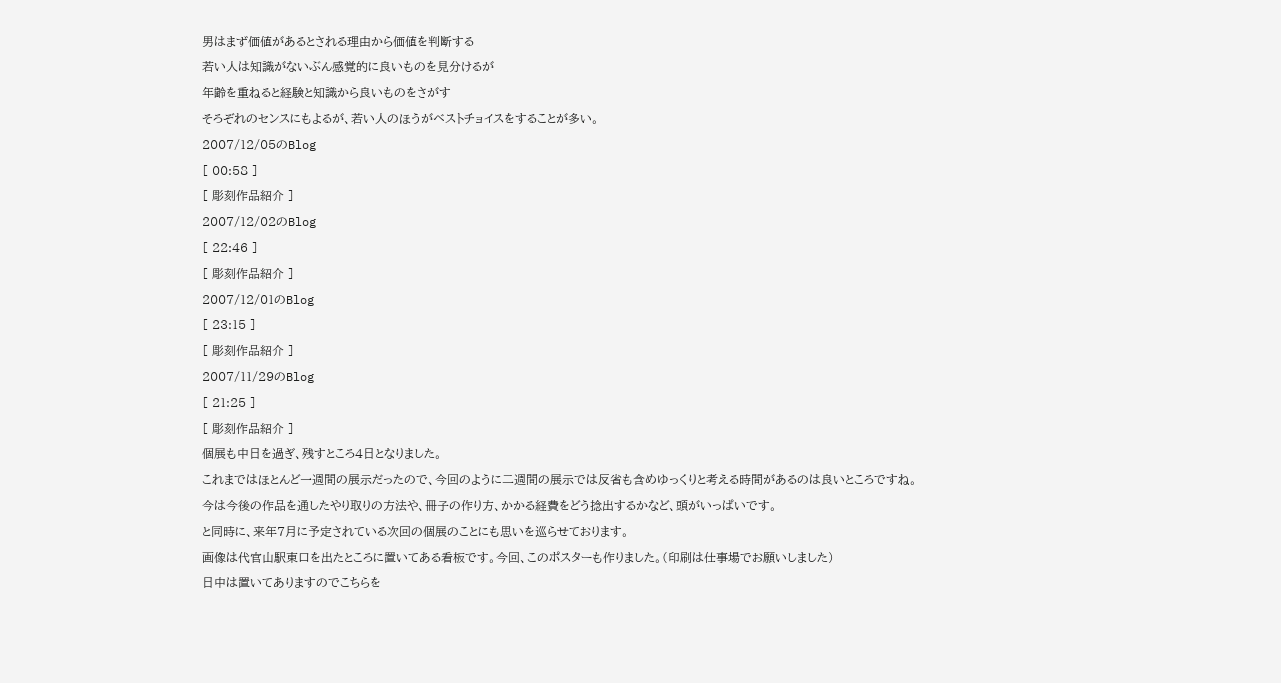男はまず価値があるとされる理由から価値を判断する
若い人は知識がないぶん感覚的に良いものを見分けるが
年齢を重ねると経験と知識から良いものをさがす
そろぞれのセンスにもよるが、若い人のほうがベストチョイスをすることが多い。
2007/12/05のBlog
[ 00:58 ]
[ 彫刻作品紹介 ]
2007/12/02のBlog
[ 22:46 ]
[ 彫刻作品紹介 ]
2007/12/01のBlog
[ 23:15 ]
[ 彫刻作品紹介 ]
2007/11/29のBlog
[ 21:25 ]
[ 彫刻作品紹介 ]
個展も中日を過ぎ、残すところ4日となりました。
これまではほとんど一週間の展示だったので、今回のように二週間の展示では反省も含めゆっくりと考える時間があるのは良いところですね。
今は今後の作品を通したやり取りの方法や、冊子の作り方、かかる経費をどう捻出するかなど、頭がいっぱいです。
と同時に、来年7月に予定されている次回の個展のことにも思いを巡らせております。
画像は代官山駅東口を出たところに置いてある看板です。今回、このポスターも作りました。(印刷は仕事場でお願いしました)
日中は置いてありますのでこちらを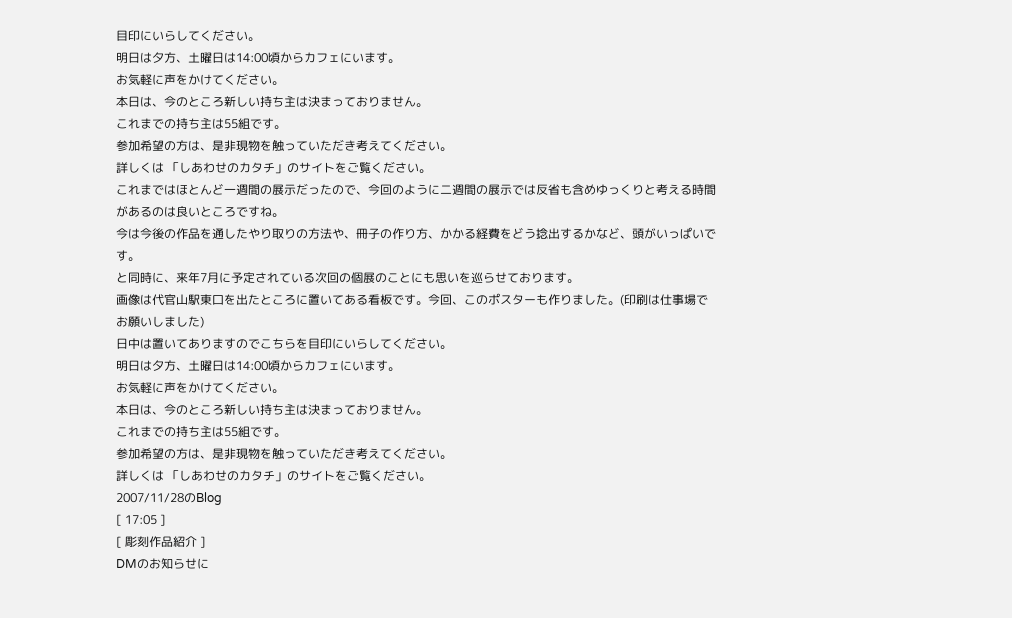目印にいらしてください。
明日は夕方、土曜日は14:00頃からカフェにいます。
お気軽に声をかけてください。
本日は、今のところ新しい持ち主は決まっておりません。
これまでの持ち主は55組です。
参加希望の方は、是非現物を触っていただき考えてください。
詳しくは 「しあわせのカタチ」のサイトをご覧ください。
これまではほとんど一週間の展示だったので、今回のように二週間の展示では反省も含めゆっくりと考える時間があるのは良いところですね。
今は今後の作品を通したやり取りの方法や、冊子の作り方、かかる経費をどう捻出するかなど、頭がいっぱいです。
と同時に、来年7月に予定されている次回の個展のことにも思いを巡らせております。
画像は代官山駅東口を出たところに置いてある看板です。今回、このポスターも作りました。(印刷は仕事場でお願いしました)
日中は置いてありますのでこちらを目印にいらしてください。
明日は夕方、土曜日は14:00頃からカフェにいます。
お気軽に声をかけてください。
本日は、今のところ新しい持ち主は決まっておりません。
これまでの持ち主は55組です。
参加希望の方は、是非現物を触っていただき考えてください。
詳しくは 「しあわせのカタチ」のサイトをご覧ください。
2007/11/28のBlog
[ 17:05 ]
[ 彫刻作品紹介 ]
DMのお知らせに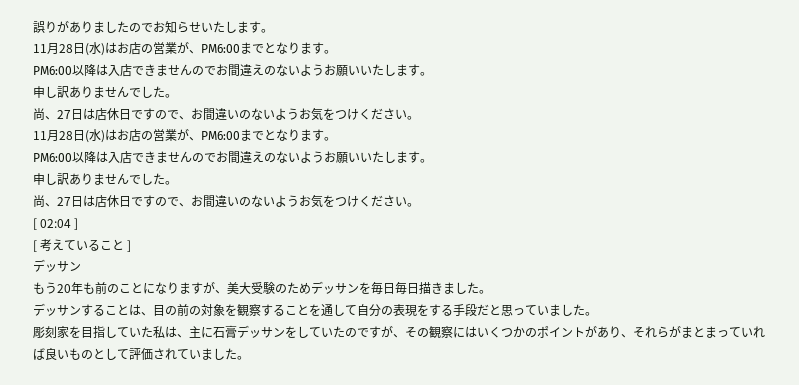誤りがありましたのでお知らせいたします。
11月28日(水)はお店の営業が、PM6:00までとなります。
PM6:00以降は入店できませんのでお間違えのないようお願いいたします。
申し訳ありませんでした。
尚、27日は店休日ですので、お間違いのないようお気をつけください。
11月28日(水)はお店の営業が、PM6:00までとなります。
PM6:00以降は入店できませんのでお間違えのないようお願いいたします。
申し訳ありませんでした。
尚、27日は店休日ですので、お間違いのないようお気をつけください。
[ 02:04 ]
[ 考えていること ]
デッサン
もう20年も前のことになりますが、美大受験のためデッサンを毎日毎日描きました。
デッサンすることは、目の前の対象を観察することを通して自分の表現をする手段だと思っていました。
彫刻家を目指していた私は、主に石膏デッサンをしていたのですが、その観察にはいくつかのポイントがあり、それらがまとまっていれば良いものとして評価されていました。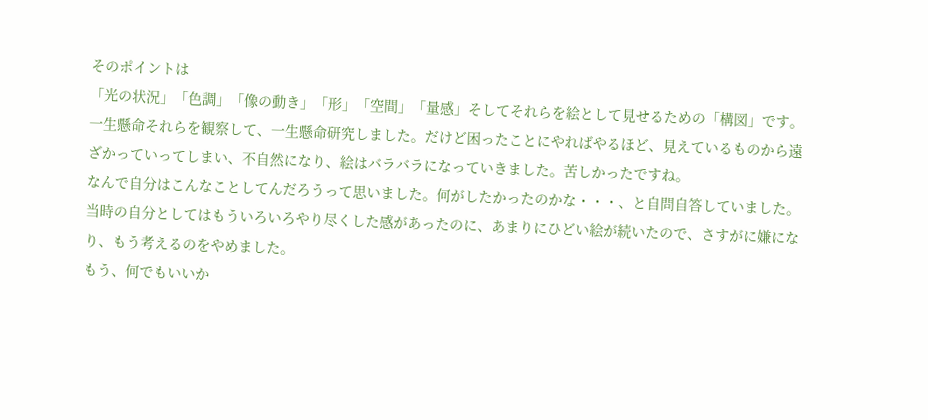そのポイントは
「光の状況」「色調」「像の動き」「形」「空間」「量感」そしてそれらを絵として見せるための「構図」です。
一生懸命それらを観察して、一生懸命研究しました。だけど困ったことにやればやるほど、見えているものから遠ざかっていってしまい、不自然になり、絵はバラバラになっていきました。苦しかったですね。
なんで自分はこんなことしてんだろうって思いました。何がしたかったのかな・・・、と自問自答していました。
当時の自分としてはもういろいろやり尽くした感があったのに、あまりにひどい絵が続いたので、さすがに嫌になり、もう考えるのをやめました。
もう、何でもいいか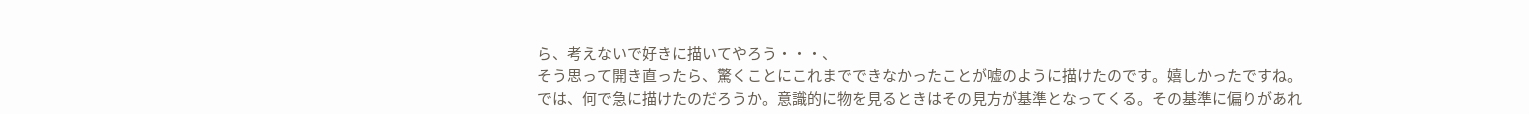ら、考えないで好きに描いてやろう・・・、
そう思って開き直ったら、驚くことにこれまでできなかったことが嘘のように描けたのです。嬉しかったですね。
では、何で急に描けたのだろうか。意識的に物を見るときはその見方が基準となってくる。その基準に偏りがあれ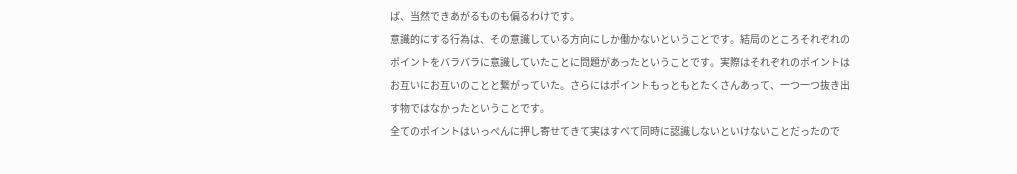ば、当然できあがるものも偏るわけです。
意識的にする行為は、その意識している方向にしか働かないということです。結局のところそれぞれのポイントをバラバラに意識していたことに問題があったということです。実際はそれぞれのポイントはお互いにお互いのことと繋がっていた。さらにはポイントもっともとたくさんあって、一つ一つ抜き出す物ではなかったということです。
全てのポイントはいっぺんに押し寄せてきて実はすべて同時に認識しないといけないことだったので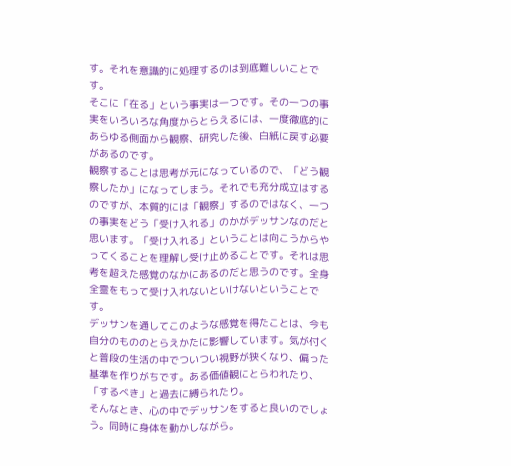す。それを意識的に処理するのは到底難しいことです。
そこに「在る」という事実は一つです。その一つの事実をいろいろな角度からとらえるには、一度徹底的にあらゆる側面から観察、研究した後、白紙に戻す必要があるのです。
観察することは思考が元になっているので、「どう観察したか」になってしまう。それでも充分成立はするのですが、本質的には「観察」するのではなく、一つの事実をどう「受け入れる」のかがデッサンなのだと思います。「受け入れる」ということは向こうからやってくることを理解し受け止めることです。それは思考を超えた感覚のなかにあるのだと思うのです。全身全霊をもって受け入れないといけないということです。
デッサンを通してこのような感覚を得たことは、今も自分のもののとらえかたに影響しています。気が付くと普段の生活の中でついつい視野が狭くなり、偏った基準を作りがちです。ある価値観にとらわれたり、「するべき」と過去に縛られたり。
そんなとき、心の中でデッサンをすると良いのでしょう。同時に身体を動かしながら。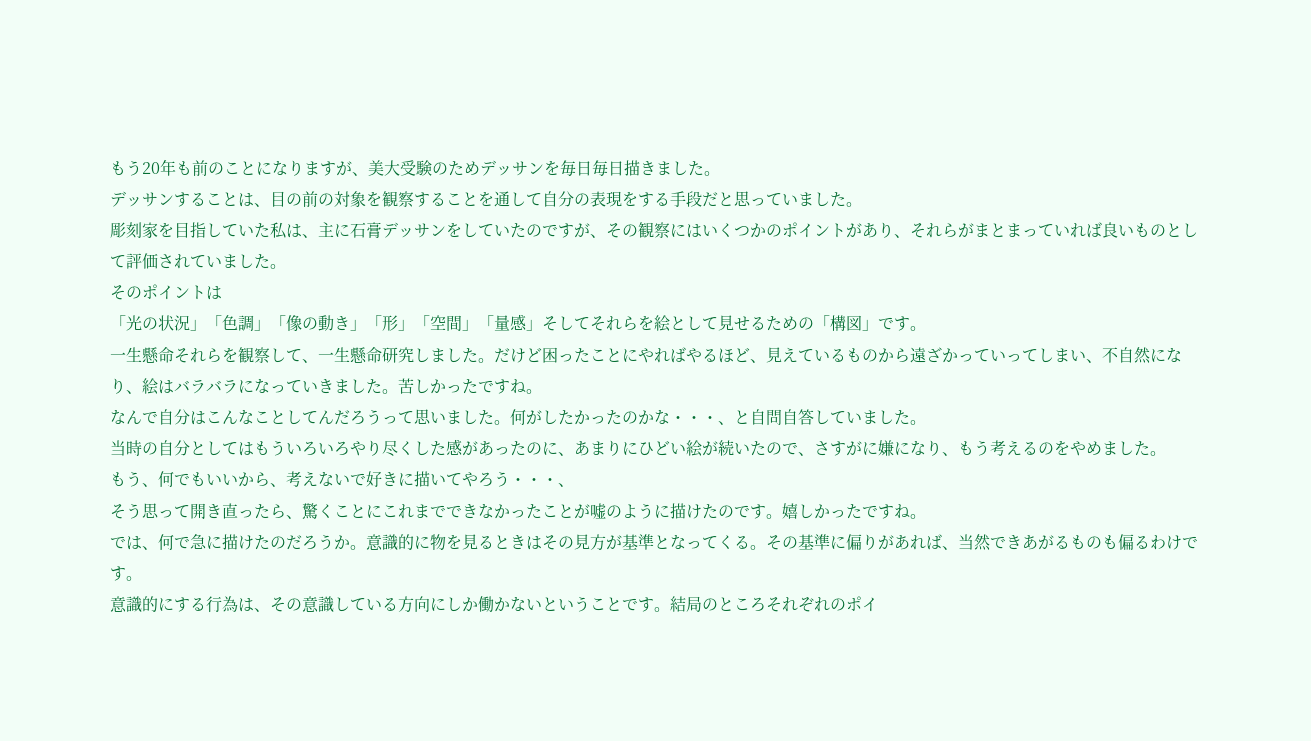もう20年も前のことになりますが、美大受験のためデッサンを毎日毎日描きました。
デッサンすることは、目の前の対象を観察することを通して自分の表現をする手段だと思っていました。
彫刻家を目指していた私は、主に石膏デッサンをしていたのですが、その観察にはいくつかのポイントがあり、それらがまとまっていれば良いものとして評価されていました。
そのポイントは
「光の状況」「色調」「像の動き」「形」「空間」「量感」そしてそれらを絵として見せるための「構図」です。
一生懸命それらを観察して、一生懸命研究しました。だけど困ったことにやればやるほど、見えているものから遠ざかっていってしまい、不自然になり、絵はバラバラになっていきました。苦しかったですね。
なんで自分はこんなことしてんだろうって思いました。何がしたかったのかな・・・、と自問自答していました。
当時の自分としてはもういろいろやり尽くした感があったのに、あまりにひどい絵が続いたので、さすがに嫌になり、もう考えるのをやめました。
もう、何でもいいから、考えないで好きに描いてやろう・・・、
そう思って開き直ったら、驚くことにこれまでできなかったことが嘘のように描けたのです。嬉しかったですね。
では、何で急に描けたのだろうか。意識的に物を見るときはその見方が基準となってくる。その基準に偏りがあれば、当然できあがるものも偏るわけです。
意識的にする行為は、その意識している方向にしか働かないということです。結局のところそれぞれのポイ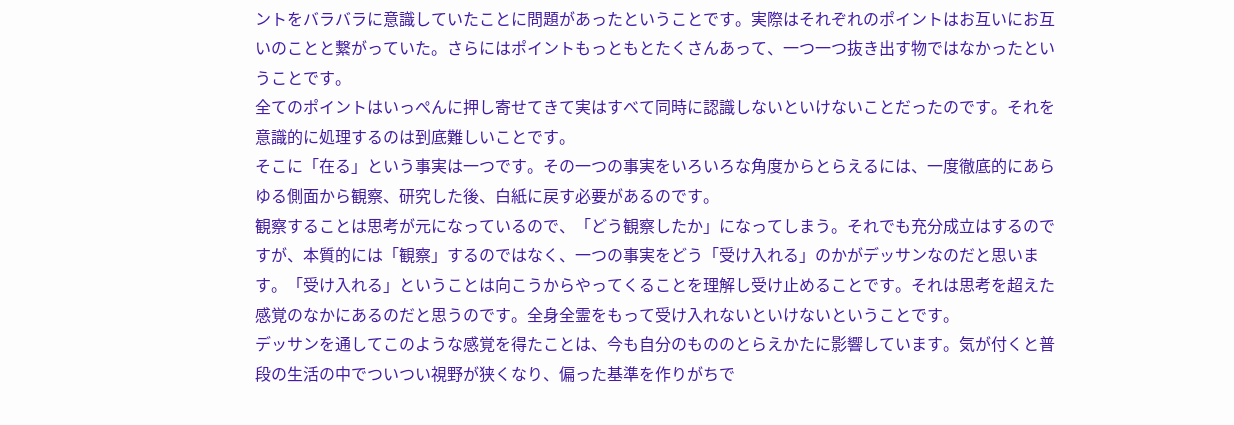ントをバラバラに意識していたことに問題があったということです。実際はそれぞれのポイントはお互いにお互いのことと繋がっていた。さらにはポイントもっともとたくさんあって、一つ一つ抜き出す物ではなかったということです。
全てのポイントはいっぺんに押し寄せてきて実はすべて同時に認識しないといけないことだったのです。それを意識的に処理するのは到底難しいことです。
そこに「在る」という事実は一つです。その一つの事実をいろいろな角度からとらえるには、一度徹底的にあらゆる側面から観察、研究した後、白紙に戻す必要があるのです。
観察することは思考が元になっているので、「どう観察したか」になってしまう。それでも充分成立はするのですが、本質的には「観察」するのではなく、一つの事実をどう「受け入れる」のかがデッサンなのだと思います。「受け入れる」ということは向こうからやってくることを理解し受け止めることです。それは思考を超えた感覚のなかにあるのだと思うのです。全身全霊をもって受け入れないといけないということです。
デッサンを通してこのような感覚を得たことは、今も自分のもののとらえかたに影響しています。気が付くと普段の生活の中でついつい視野が狭くなり、偏った基準を作りがちで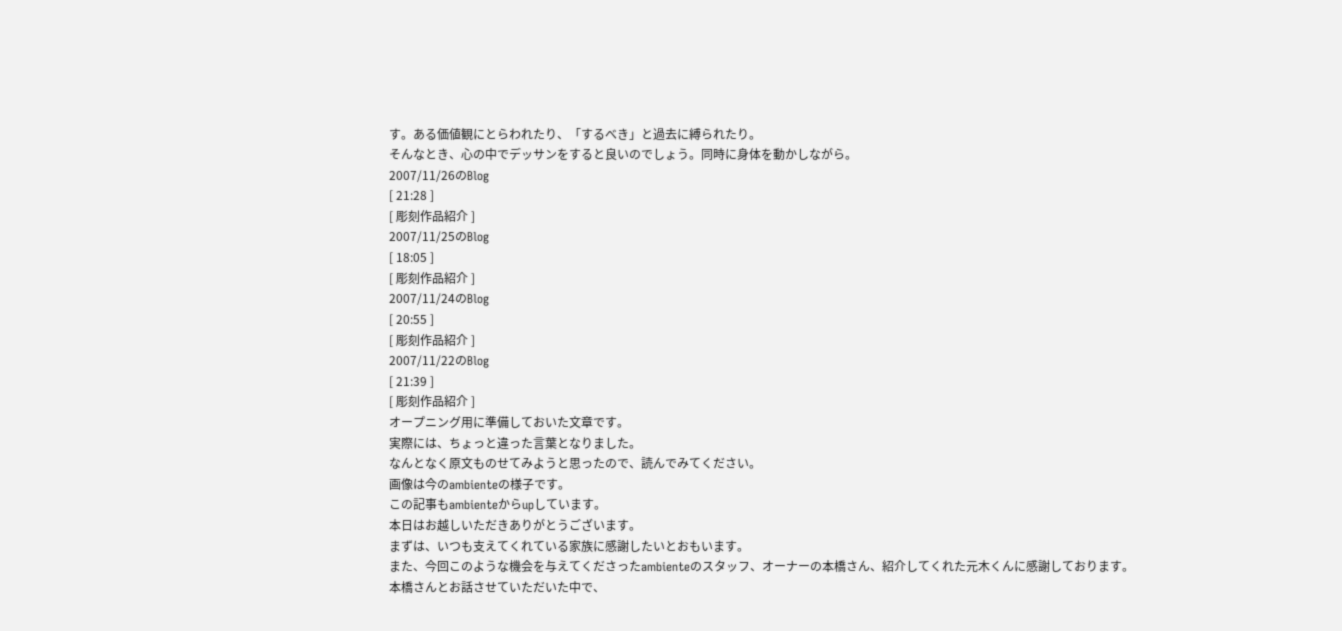す。ある価値観にとらわれたり、「するべき」と過去に縛られたり。
そんなとき、心の中でデッサンをすると良いのでしょう。同時に身体を動かしながら。
2007/11/26のBlog
[ 21:28 ]
[ 彫刻作品紹介 ]
2007/11/25のBlog
[ 18:05 ]
[ 彫刻作品紹介 ]
2007/11/24のBlog
[ 20:55 ]
[ 彫刻作品紹介 ]
2007/11/22のBlog
[ 21:39 ]
[ 彫刻作品紹介 ]
オープニング用に準備しておいた文章です。
実際には、ちょっと違った言葉となりました。
なんとなく原文ものせてみようと思ったので、読んでみてください。
画像は今のambienteの様子です。
この記事もambienteからupしています。
本日はお越しいただきありがとうございます。
まずは、いつも支えてくれている家族に感謝したいとおもいます。
また、今回このような機会を与えてくださったambienteのスタッフ、オーナーの本橋さん、紹介してくれた元木くんに感謝しております。
本橋さんとお話させていただいた中で、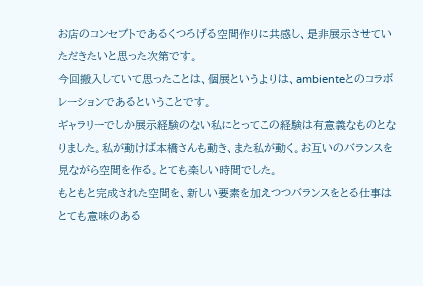お店のコンセプトであるくつろげる空間作りに共感し、是非展示させていただきたいと思った次第です。
今回搬入していて思ったことは、個展というよりは、ambienteとのコラボレーションであるということです。
ギャラリーでしか展示経験のない私にとってこの経験は有意義なものとなりました。私が動けば本橋さんも動き、また私が動く。お互いのバランスを見ながら空間を作る。とても楽しい時間でした。
もともと完成された空間を、新しい要素を加えつつバランスをとる仕事はとても意味のある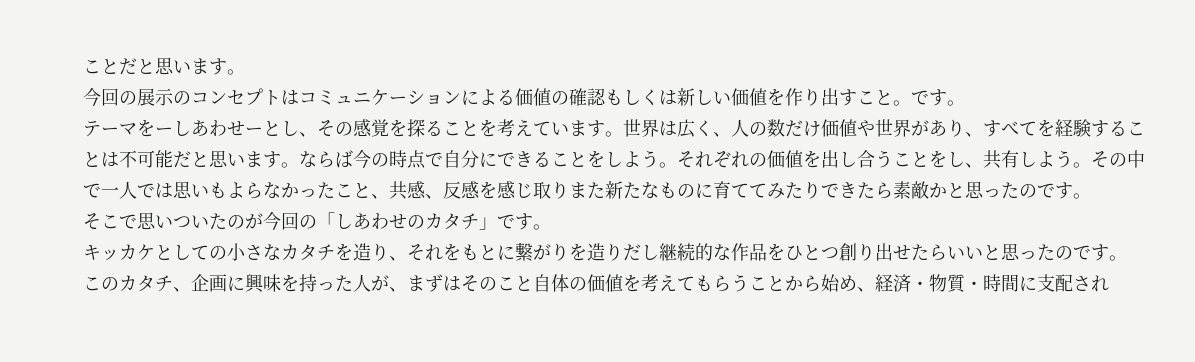ことだと思います。
今回の展示のコンセプトはコミュニケーションによる価値の確認もしくは新しい価値を作り出すこと。です。
テーマをーしあわせーとし、その感覚を探ることを考えています。世界は広く、人の数だけ価値や世界があり、すべてを経験することは不可能だと思います。ならば今の時点で自分にできることをしよう。それぞれの価値を出し合うことをし、共有しよう。その中で一人では思いもよらなかったこと、共感、反感を感じ取りまた新たなものに育ててみたりできたら素敵かと思ったのです。
そこで思いついたのが今回の「しあわせのカタチ」です。
キッカケとしての小さなカタチを造り、それをもとに繋がりを造りだし継続的な作品をひとつ創り出せたらいいと思ったのです。
このカタチ、企画に興味を持った人が、まずはそのこと自体の価値を考えてもらうことから始め、経済・物質・時間に支配され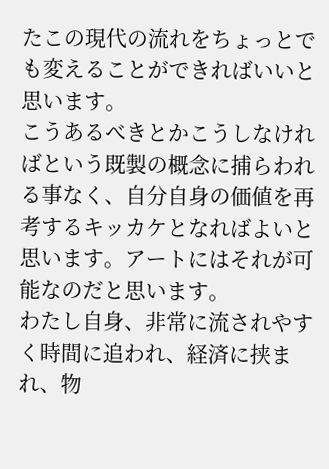たこの現代の流れをちょっとでも変えることができればいいと思います。
こうあるべきとかこうしなければという既製の概念に捕らわれる事なく、自分自身の価値を再考するキッカケとなればよいと思います。アートにはそれが可能なのだと思います。
わたし自身、非常に流されやすく時間に追われ、経済に挟まれ、物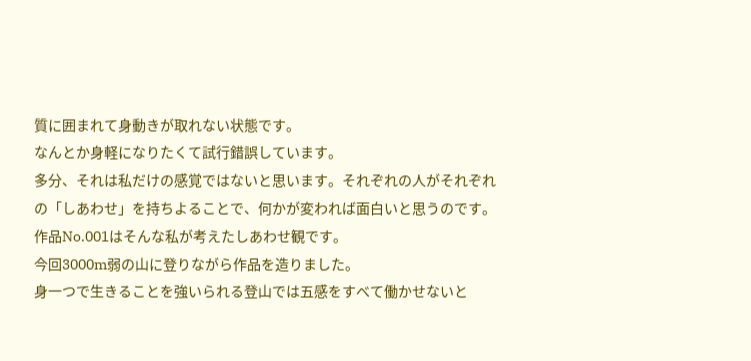質に囲まれて身動きが取れない状態です。
なんとか身軽になりたくて試行錯誤しています。
多分、それは私だけの感覚ではないと思います。それぞれの人がそれぞれの「しあわせ」を持ちよることで、何かが変われば面白いと思うのです。
作品No.001はそんな私が考えたしあわせ観です。
今回3000m弱の山に登りながら作品を造りました。
身一つで生きることを強いられる登山では五感をすべて働かせないと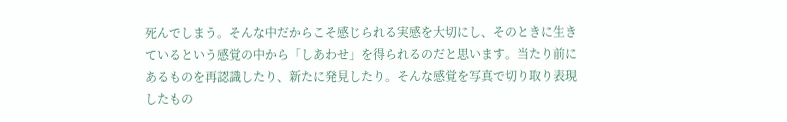死んでしまう。そんな中だからこそ感じられる実感を大切にし、そのときに生きているという感覚の中から「しあわせ」を得られるのだと思います。当たり前にあるものを再認識したり、新たに発見したり。そんな感覚を写真で切り取り表現したもの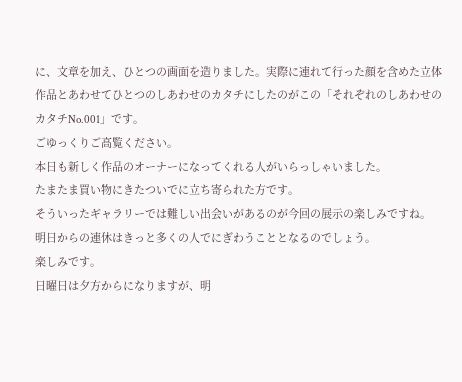に、文章を加え、ひとつの画面を造りました。実際に連れて行った顔を含めた立体作品とあわせてひとつのしあわせのカタチにしたのがこの「それぞれのしあわせのカタチNo.001」です。
ごゆっくりご高覧ください。
本日も新しく作品のオーナーになってくれる人がいらっしゃいました。
たまたま買い物にきたついでに立ち寄られた方です。
そういったギャラリーでは難しい出会いがあるのが今回の展示の楽しみですね。
明日からの連休はきっと多くの人でにぎわうこととなるのでしょう。
楽しみです。
日曜日は夕方からになりますが、明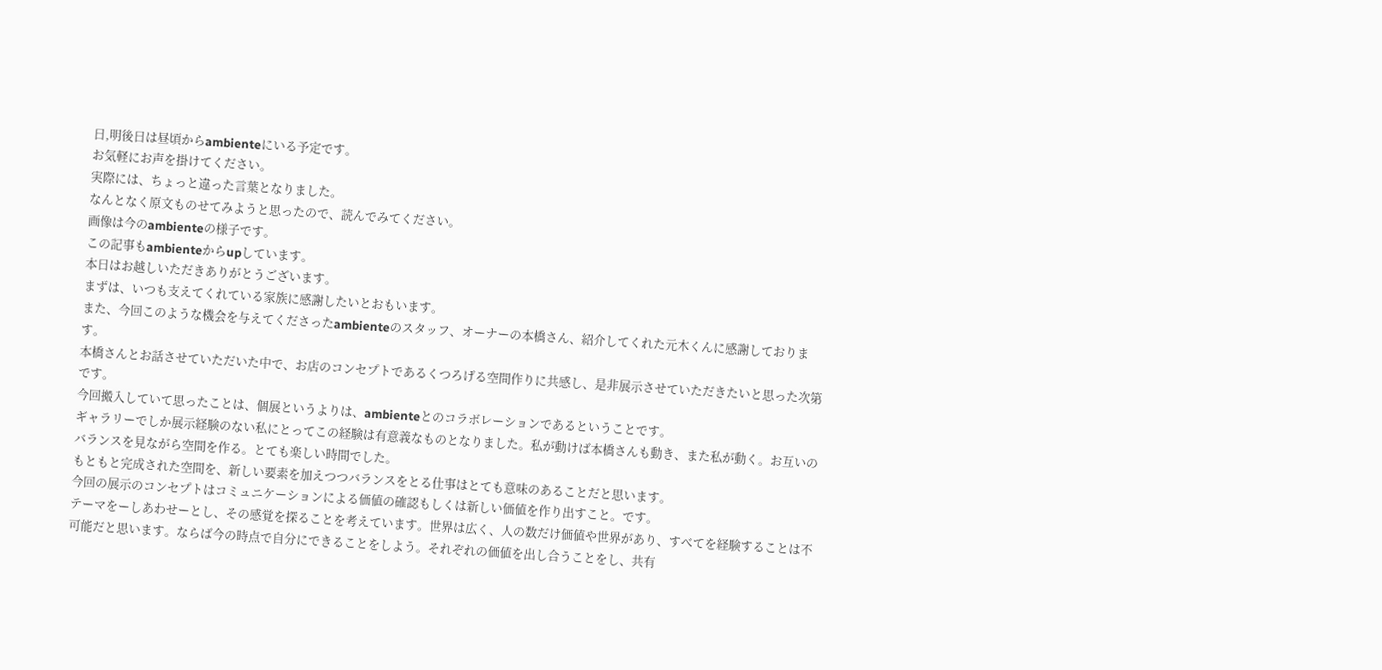日,明後日は昼頃からambienteにいる予定です。
お気軽にお声を掛けてください。
実際には、ちょっと違った言葉となりました。
なんとなく原文ものせてみようと思ったので、読んでみてください。
画像は今のambienteの様子です。
この記事もambienteからupしています。
本日はお越しいただきありがとうございます。
まずは、いつも支えてくれている家族に感謝したいとおもいます。
また、今回このような機会を与えてくださったambienteのスタッフ、オーナーの本橋さん、紹介してくれた元木くんに感謝しております。
本橋さんとお話させていただいた中で、お店のコンセプトであるくつろげる空間作りに共感し、是非展示させていただきたいと思った次第です。
今回搬入していて思ったことは、個展というよりは、ambienteとのコラボレーションであるということです。
ギャラリーでしか展示経験のない私にとってこの経験は有意義なものとなりました。私が動けば本橋さんも動き、また私が動く。お互いのバランスを見ながら空間を作る。とても楽しい時間でした。
もともと完成された空間を、新しい要素を加えつつバランスをとる仕事はとても意味のあることだと思います。
今回の展示のコンセプトはコミュニケーションによる価値の確認もしくは新しい価値を作り出すこと。です。
テーマをーしあわせーとし、その感覚を探ることを考えています。世界は広く、人の数だけ価値や世界があり、すべてを経験することは不可能だと思います。ならば今の時点で自分にできることをしよう。それぞれの価値を出し合うことをし、共有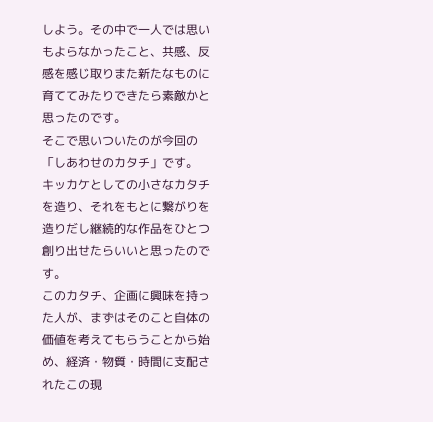しよう。その中で一人では思いもよらなかったこと、共感、反感を感じ取りまた新たなものに育ててみたりできたら素敵かと思ったのです。
そこで思いついたのが今回の「しあわせのカタチ」です。
キッカケとしての小さなカタチを造り、それをもとに繋がりを造りだし継続的な作品をひとつ創り出せたらいいと思ったのです。
このカタチ、企画に興味を持った人が、まずはそのこと自体の価値を考えてもらうことから始め、経済・物質・時間に支配されたこの現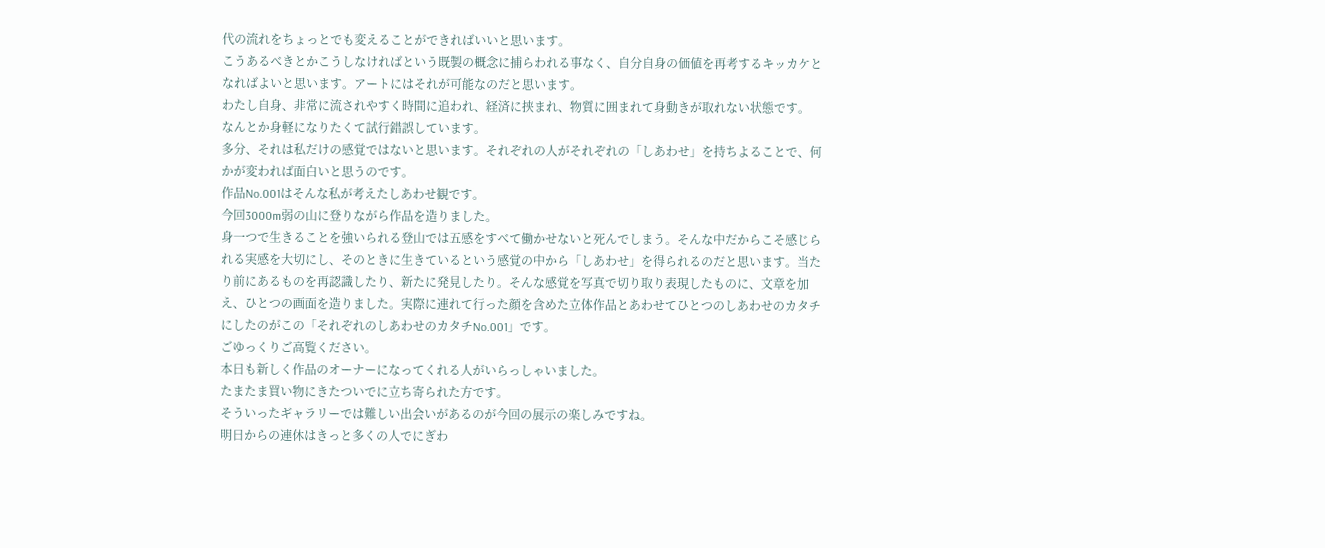代の流れをちょっとでも変えることができればいいと思います。
こうあるべきとかこうしなければという既製の概念に捕らわれる事なく、自分自身の価値を再考するキッカケとなればよいと思います。アートにはそれが可能なのだと思います。
わたし自身、非常に流されやすく時間に追われ、経済に挟まれ、物質に囲まれて身動きが取れない状態です。
なんとか身軽になりたくて試行錯誤しています。
多分、それは私だけの感覚ではないと思います。それぞれの人がそれぞれの「しあわせ」を持ちよることで、何かが変われば面白いと思うのです。
作品No.001はそんな私が考えたしあわせ観です。
今回3000m弱の山に登りながら作品を造りました。
身一つで生きることを強いられる登山では五感をすべて働かせないと死んでしまう。そんな中だからこそ感じられる実感を大切にし、そのときに生きているという感覚の中から「しあわせ」を得られるのだと思います。当たり前にあるものを再認識したり、新たに発見したり。そんな感覚を写真で切り取り表現したものに、文章を加え、ひとつの画面を造りました。実際に連れて行った顔を含めた立体作品とあわせてひとつのしあわせのカタチにしたのがこの「それぞれのしあわせのカタチNo.001」です。
ごゆっくりご高覧ください。
本日も新しく作品のオーナーになってくれる人がいらっしゃいました。
たまたま買い物にきたついでに立ち寄られた方です。
そういったギャラリーでは難しい出会いがあるのが今回の展示の楽しみですね。
明日からの連休はきっと多くの人でにぎわ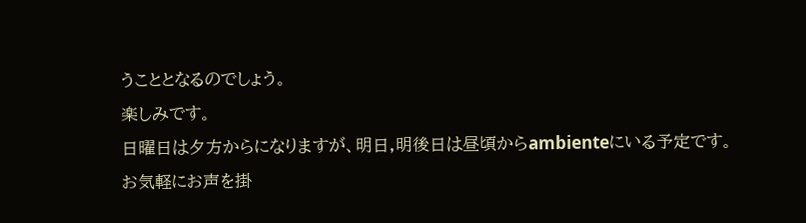うこととなるのでしょう。
楽しみです。
日曜日は夕方からになりますが、明日,明後日は昼頃からambienteにいる予定です。
お気軽にお声を掛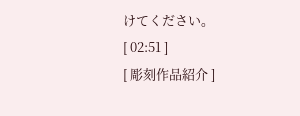けてください。
[ 02:51 ]
[ 彫刻作品紹介 ]